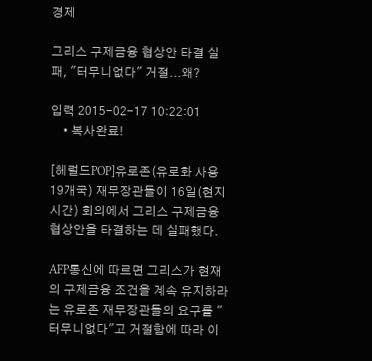경제

그리스 구제금융 협상안 타결 실패, "터무니없다" 거절...왜?

입력 2015-02-17 10:22:01
    • 복사완료!

[헤럴드POP]유로존(유로화 사용 19개국) 재무장관들이 16일(현지시간) 회의에서 그리스 구제금융 협상안을 타결하는 데 실패했다.

AFP통신에 따르면 그리스가 현재의 구제금융 조건을 계속 유지하라는 유로존 재무장관들의 요구를 "터무니없다"고 거절함에 따라 이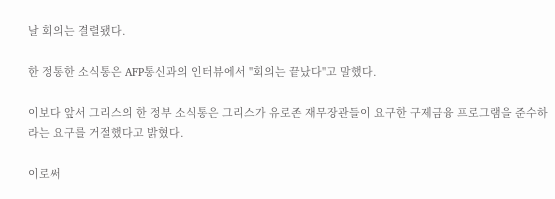날 회의는 결렬됐다.

한 정통한 소식통은 AFP통신과의 인터뷰에서 "회의는 끝났다"고 말했다.

이보다 앞서 그리스의 한 정부 소식통은 그리스가 유로존 재무장관들이 요구한 구제금융 프로그램을 준수하라는 요구를 거절했다고 밝혔다.

이로써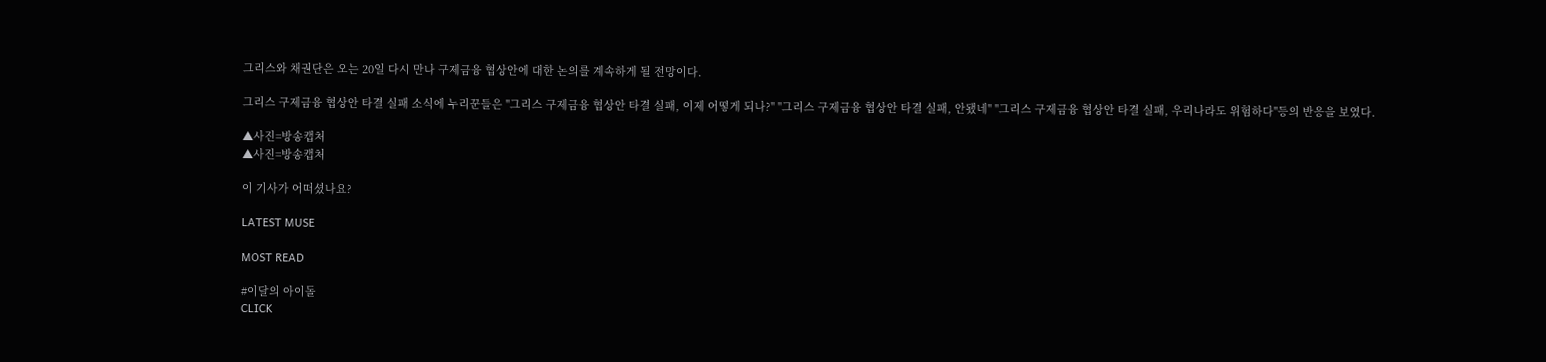그리스와 채권단은 오는 20일 다시 만나 구제금융 협상안에 대한 논의를 계속하게 될 전망이다.

그리스 구제금융 협상안 타결 실패 소식에 누리꾼들은 "그리스 구제금융 협상안 타결 실패, 이제 어떻게 되나?" "그리스 구제금융 협상안 타결 실패, 안됐네" "그리스 구제금융 협상안 타결 실패, 우리나라도 위험하다"등의 반응을 보였다.

▲사진=방송캡처
▲사진=방송캡처

이 기사가 어떠셨나요?

LATEST MUSE

MOST READ

#이달의 아이돌
CLICK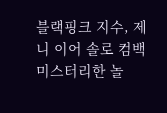블랙핑크 지수, 제니 이어 솔로 컴백
미스터리한 놀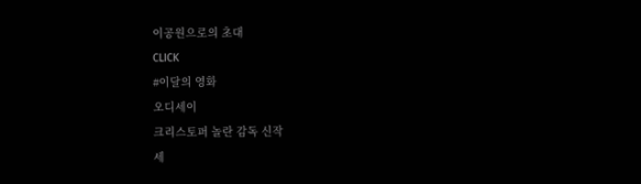이공원으로의 초대
CLICK
#이달의 영화
오디세이
크리스토퍼 놀란 감독 신작
세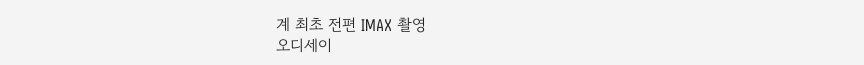계 최초 전편 IMAX 촬영
오디세이